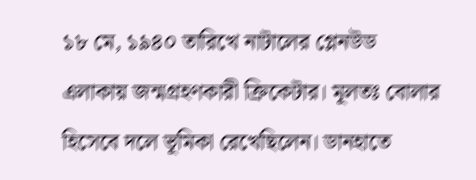১৮ মে, ১৯৪০ তারিখে নাটালের গ্লেনউড এলাকায় জন্মগ্রহণকারী ক্রিকেটার। মূলতঃ বোলার হিসেবে দলে ভূমিকা রেখেছিলেন। ডানহাতে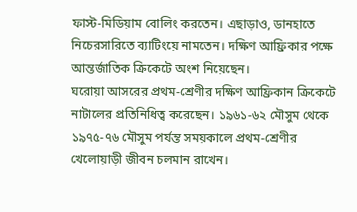ফাস্ট-মিডিয়াম বোলিং করতেন। এছাড়াও, ডানহাতে নিচেরসারিতে ব্যাটিংয়ে নামতেন। দক্ষিণ আফ্রিকার পক্ষে আন্তর্জাতিক ক্রিকেটে অংশ নিয়েছেন।
ঘরোয়া আসরের প্রথম-শ্রেণীর দক্ষিণ আফ্রিকান ক্রিকেটে নাটালের প্রতিনিধিত্ব করেছেন। ১৯৬১-৬২ মৌসুম থেকে ১৯৭৫-৭৬ মৌসুম পর্যন্ত সময়কালে প্রথম-শ্রেণীর খেলোয়াড়ী জীবন চলমান রাখেন।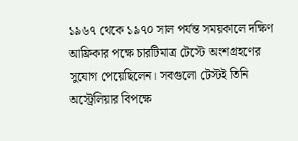১৯৬৭ থেকে ১৯৭০ সাল পর্যন্ত সময়কালে দক্ষিণ আফ্রিকার পক্ষে চারটিমাত্র টেস্টে অংশগ্রহণের সুযোগ পেয়েছিলেন। সবগুলো টেস্টই তিনি অস্ট্রেলিয়ার বিপক্ষে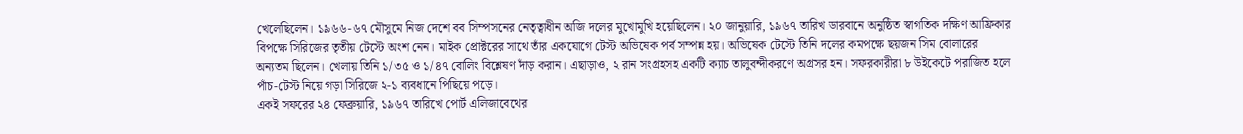খেলেছিলেন। ১৯৬৬-৬৭ মৌসুমে নিজ দেশে বব সিম্পসনের নেতৃত্বাধীন অজি দলের মুখোমুখি হয়েছিলেন। ২০ জানুয়ারি, ১৯৬৭ তারিখ ডারবানে অনুষ্ঠিত স্বাগতিক দক্ষিণ আফ্রিকার বিপক্ষে সিরিজের তৃতীয় টেস্টে অংশ নেন। মাইক প্রোক্টরের সাথে তাঁর একযোগে টেস্ট অভিষেক পর্ব সম্পন্ন হয়। অভিষেক টেস্টে তিনি দলের কমপক্ষে ছয়জন সিম বোলারের অন্যতম ছিলেন। খেলায় তিনি ১/৩৫ ও ১/৪৭ বোলিং বিশ্লেষণ দাঁড় করান। এছাড়াও, ২ রান সংগ্রহসহ একটি ক্যাচ তালুবন্দীকরণে অগ্রসর হন। সফরকারীরা ৮ উইকেটে পরাজিত হলে পাঁচ-টেস্ট নিয়ে গড়া সিরিজে ২-১ ব্যবধানে পিছিয়ে পড়ে।
একই সফরের ২৪ ফেব্রুয়ারি, ১৯৬৭ তারিখে পোর্ট এলিজাবেথের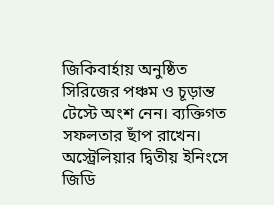জিকিবার্হায় অনুষ্ঠিত সিরিজের পঞ্চম ও চূড়ান্ত টেস্টে অংশ নেন। ব্যক্তিগত সফলতার ছাঁপ রাখেন। অস্ট্রেলিয়ার দ্বিতীয় ইনিংসে জিডি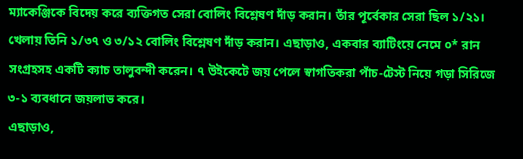ম্যাকেঞ্জিকে বিদেয় করে ব্যক্তিগত সেরা বোলিং বিশ্লেষণ দাঁড় করান। তাঁর পূর্বেকার সেরা ছিল ১/২১। খেলায় তিনি ১/৩৭ ও ৩/১২ বোলিং বিশ্লেষণ দাঁড় করান। এছাড়াও, একবার ব্যাটিংয়ে নেমে ০* রান সংগ্রহসহ একটি ক্যাচ তালুবন্দী করেন। ৭ উইকেটে জয় পেলে স্বাগতিকরা পাঁচ-টেস্ট নিয়ে গড়া সিরিজে ৩-১ ব্যবধানে জয়লাভ করে।
এছাড়াও,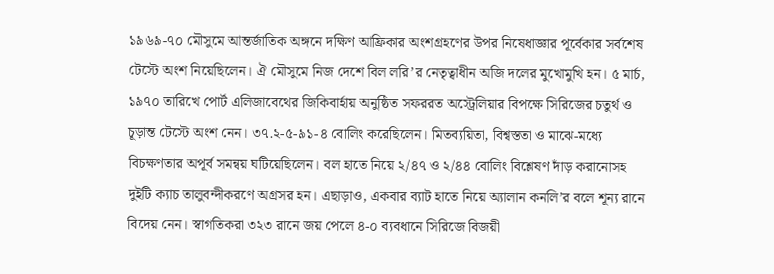১৯৬৯-৭০ মৌসুমে আন্তর্জাতিক অঙ্গনে দক্ষিণ আফ্রিকার অংশগ্রহণের উপর নিষেধাজ্ঞার পূর্বেকার সর্বশেষ টেস্টে অংশ নিয়েছিলেন। ঐ মৌসুমে নিজ দেশে বিল লরি’র নেতৃত্বাধীন অজি দলের মুখোমুখি হন। ৫ মার্চ, ১৯৭০ তারিখে পোর্ট এলিজাবেথের জিকিবার্হায় অনুষ্ঠিত সফররত অস্ট্রেলিয়ার বিপক্ষে সিরিজের চতুর্থ ও চূড়ান্ত টেস্টে অংশ নেন। ৩৭.২-৫-৯১-৪ বোলিং করেছিলেন। মিতব্যয়িতা, বিশ্বস্ততা ও মাঝে-মধ্যে বিচক্ষণতার অপূর্ব সমন্বয় ঘটিয়েছিলেন। বল হাতে নিয়ে ২/৪৭ ও ২/৪৪ বোলিং বিশ্লেষণ দাঁড় করানোসহ দুইটি ক্যাচ তালুবন্দীকরণে অগ্রসর হন। এছাড়াও, একবার ব্যাট হাতে নিয়ে অ্যালান কনলি’র বলে শূন্য রানে বিদেয় নেন। স্বাগতিকরা ৩২৩ রানে জয় পেলে ৪-০ ব্যবধানে সিরিজে বিজয়ী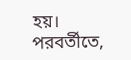হয়। পরবর্তীতে,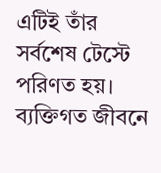এটিই তাঁর সর্বশেষ টেস্টে পরিণত হয়।
ব্যক্তিগত জীবনে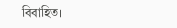বিবাহিত।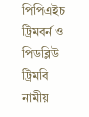পিপিএইচ ট্রিমবর্ন ও পিডব্লিউ ট্রিমবি নামীয়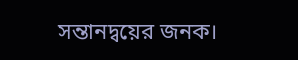সন্তানদ্বয়ের জনক।